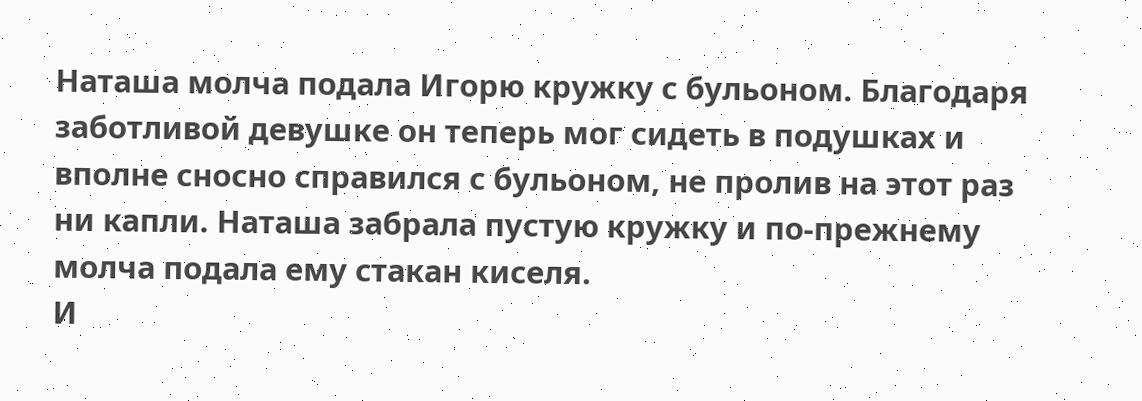Наташа молча подала Игорю кружку с бульоном. Благодаря заботливой девушке он теперь мог сидеть в подушках и вполне сносно справился с бульоном, не пролив на этот раз ни капли. Наташа забрала пустую кружку и по-прежнему молча подала ему стакан киселя.
И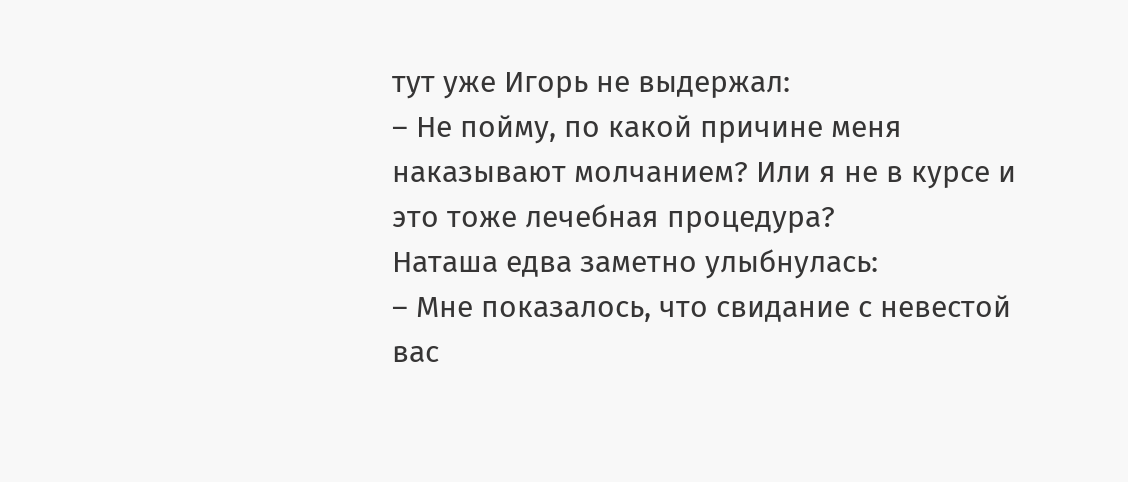тут уже Игорь не выдержал:
– Не пойму, по какой причине меня наказывают молчанием? Или я не в курсе и это тоже лечебная процедура?
Наташа едва заметно улыбнулась:
– Мне показалось, что свидание с невестой вас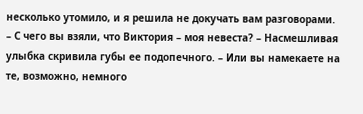несколько утомило, и я решила не докучать вам разговорами.
– С чего вы взяли, что Виктория – моя невеста? – Насмешливая улыбка скривила губы ее подопечного. – Или вы намекаете на те, возможно, немного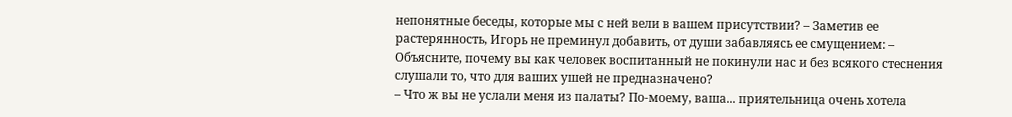непонятные беседы, которые мы с ней вели в вашем присутствии? – Заметив ее растерянность, Игорь не преминул добавить, от души забавляясь ее смущением: – Объясните, почему вы как человек воспитанный не покинули нас и без всякого стеснения слушали то, что для ваших ушей не предназначено?
– Что ж вы не услали меня из палаты? По-моему, ваша... приятельница очень хотела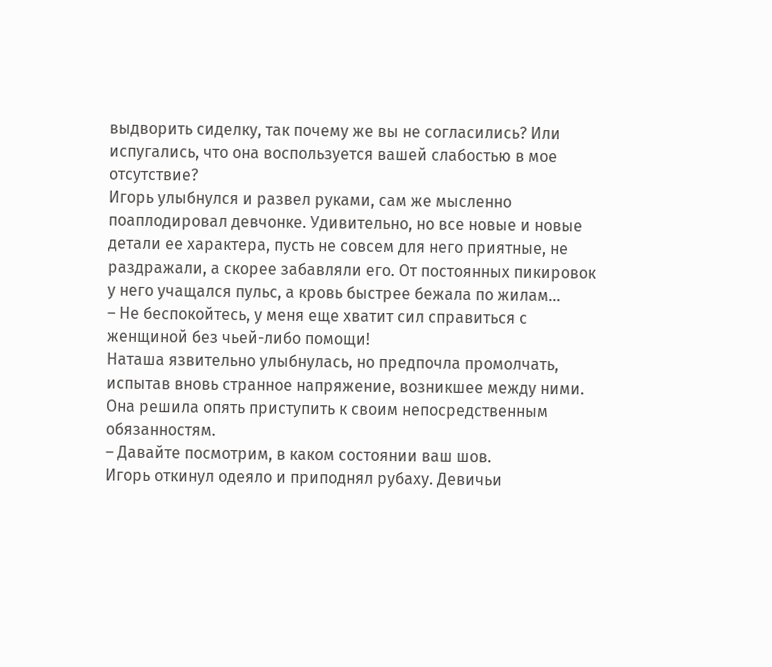выдворить сиделку, так почему же вы не согласились? Или испугались, что она воспользуется вашей слабостью в мое отсутствие?
Игорь улыбнулся и развел руками, сам же мысленно поаплодировал девчонке. Удивительно, но все новые и новые детали ее характера, пусть не совсем для него приятные, не раздражали, а скорее забавляли его. От постоянных пикировок у него учащался пульс, а кровь быстрее бежала по жилам...
– Не беспокойтесь, у меня еще хватит сил справиться с женщиной без чьей-либо помощи!
Наташа язвительно улыбнулась, но предпочла промолчать, испытав вновь странное напряжение, возникшее между ними. Она решила опять приступить к своим непосредственным обязанностям.
– Давайте посмотрим, в каком состоянии ваш шов.
Игорь откинул одеяло и приподнял рубаху. Девичьи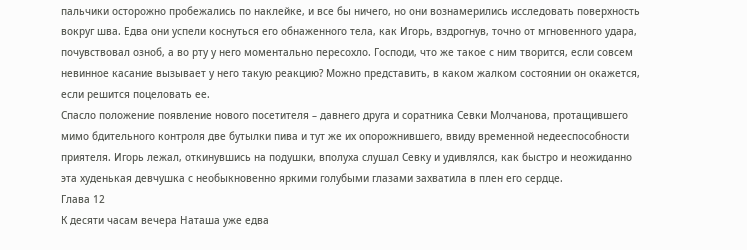пальчики осторожно пробежались по наклейке, и все бы ничего, но они вознамерились исследовать поверхность вокруг шва. Едва они успели коснуться его обнаженного тела, как Игорь, вздрогнув, точно от мгновенного удара, почувствовал озноб, а во рту у него моментально пересохло. Господи, что же такое с ним творится, если совсем невинное касание вызывает у него такую реакцию? Можно представить, в каком жалком состоянии он окажется, если решится поцеловать ее.
Спасло положение появление нового посетителя – давнего друга и соратника Севки Молчанова, протащившего мимо бдительного контроля две бутылки пива и тут же их опорожнившего, ввиду временной недееспособности приятеля. Игорь лежал, откинувшись на подушки, вполуха слушал Севку и удивлялся, как быстро и неожиданно эта худенькая девчушка с необыкновенно яркими голубыми глазами захватила в плен его сердце.
Глава 12
К десяти часам вечера Наташа уже едва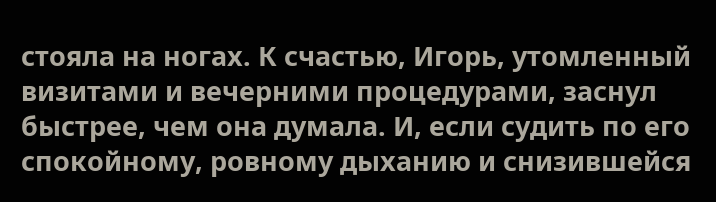стояла на ногах. К счастью, Игорь, утомленный визитами и вечерними процедурами, заснул быстрее, чем она думала. И, если судить по его спокойному, ровному дыханию и снизившейся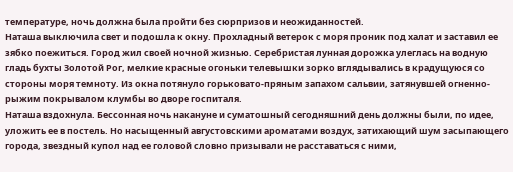температуре, ночь должна была пройти без сюрпризов и неожиданностей.
Наташа выключила свет и подошла к окну. Прохладный ветерок с моря проник под халат и заставил ее зябко поежиться. Город жил своей ночной жизнью. Серебристая лунная дорожка улеглась на водную гладь бухты Золотой Рог, мелкие красные огоньки телевышки зорко вглядывались в крадущуюся со стороны моря темноту. Из окна потянуло горьковато-пряным запахом сальвии, затянувшей огненно-рыжим покрывалом клумбы во дворе госпиталя.
Наташа вздохнула. Бессонная ночь накануне и суматошный сегодняшний день должны были, по идее, уложить ее в постель. Но насыщенный августовскими ароматами воздух, затихающий шум засыпающего города, звездный купол над ее головой словно призывали не расставаться с ними,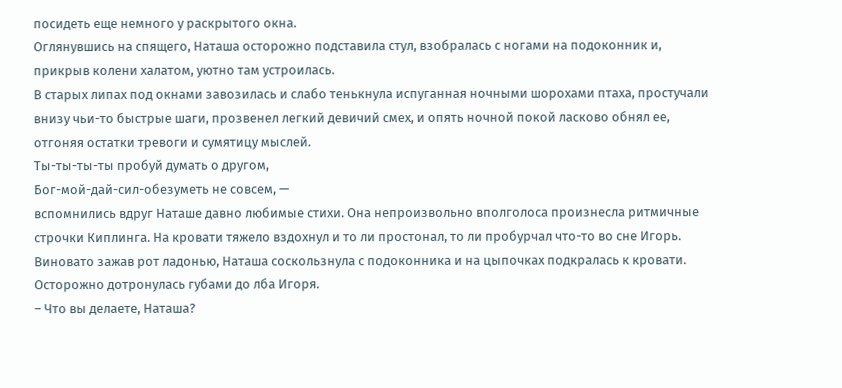посидеть еще немного у раскрытого окна.
Оглянувшись на спящего, Наташа осторожно подставила стул, взобралась с ногами на подоконник и, прикрыв колени халатом, уютно там устроилась.
В старых липах под окнами завозилась и слабо тенькнула испуганная ночными шорохами птаха, простучали внизу чьи-то быстрые шаги, прозвенел легкий девичий смех, и опять ночной покой ласково обнял ее, отгоняя остатки тревоги и сумятицу мыслей.
Ты-ты-ты-ты пробуй думать о другом,
Бог-мой-дай-сил-обезуметь не совсем, —
вспомнились вдруг Наташе давно любимые стихи. Она непроизвольно вполголоса произнесла ритмичные строчки Киплинга. На кровати тяжело вздохнул и то ли простонал, то ли пробурчал что-то во сне Игорь.
Виновато зажав рот ладонью, Наташа соскользнула с подоконника и на цыпочках подкралась к кровати. Осторожно дотронулась губами до лба Игоря.
– Что вы делаете, Наташа?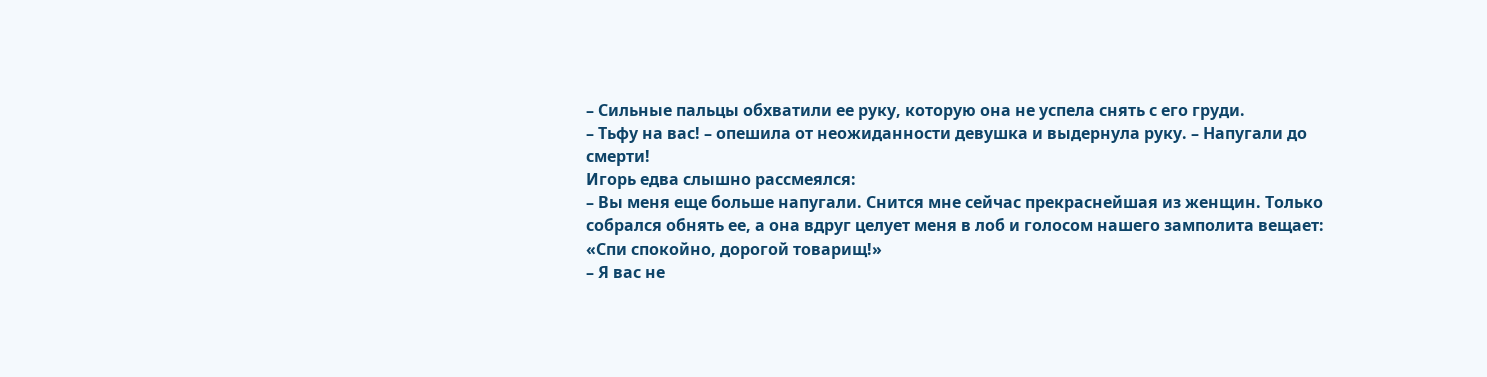– Сильные пальцы обхватили ее руку, которую она не успела снять с его груди.
– Тьфу на вас! – опешила от неожиданности девушка и выдернула руку. – Напугали до смерти!
Игорь едва слышно рассмеялся:
– Вы меня еще больше напугали. Снится мне сейчас прекраснейшая из женщин. Только собрался обнять ее, а она вдруг целует меня в лоб и голосом нашего замполита вещает: «Спи спокойно, дорогой товарищ!»
– Я вас не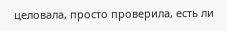целовала, просто проверила, есть ли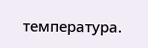температура.